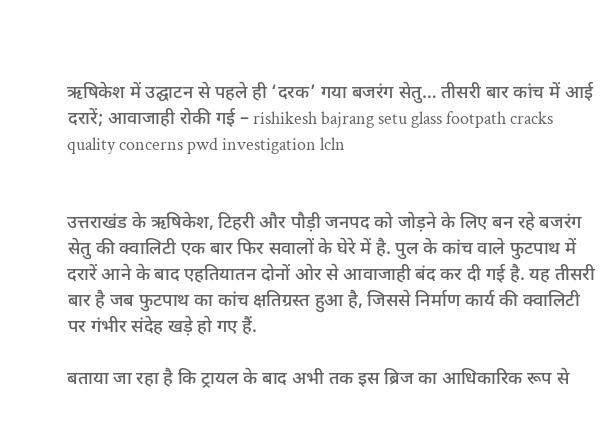ऋषिकेश में उद्घाटन से पहले ही ‘दरक’ गया बजरंग सेतु… तीसरी बार कांच में आई दरारें; आवाजाही रोकी गई – rishikesh bajrang setu glass footpath cracks quality concerns pwd investigation lcln


उत्तराखंड के ऋषिकेश, टिहरी और पौड़ी जनपद को जोड़ने के लिए बन रहे बजरंग सेतु की क्वालिटी एक बार फिर सवालों के घेरे में है. पुल के कांच वाले फुटपाथ में दरारें आने के बाद एहतियातन दोनों ओर से आवाजाही बंद कर दी गई है. यह तीसरी बार है जब फुटपाथ का कांच क्षतिग्रस्त हुआ है, जिससे निर्माण कार्य की क्वालिटी पर गंभीर संदेह खड़े हो गए हैं.

बताया जा रहा है कि ट्रायल के बाद अभी तक इस ब्रिज का आधिकारिक रूप से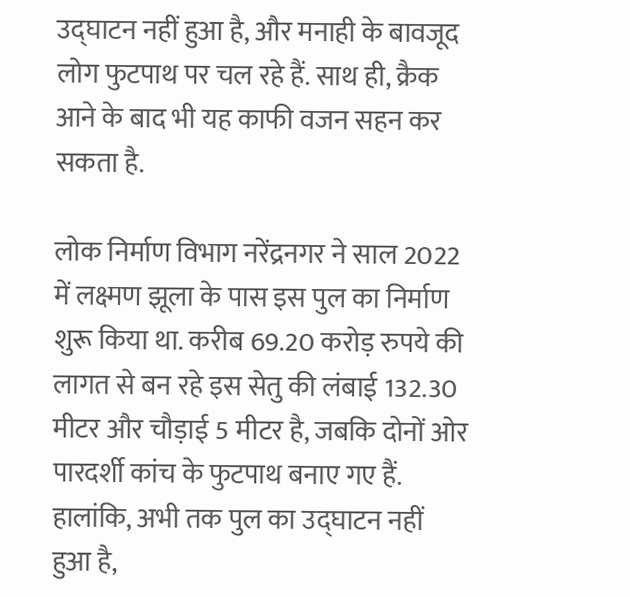उद्घाटन नहीं हुआ है, और मनाही के बावजूद लोग फुटपाथ पर चल रहे हैं. साथ ही, क्रैक आने के बाद भी यह काफी वजन सहन कर सकता है.

लोक निर्माण विभाग नरेंद्रनगर ने साल 2022 में लक्ष्मण झूला के पास इस पुल का निर्माण शुरू किया था. करीब 69.20 करोड़ रुपये की लागत से बन रहे इस सेतु की लंबाई 132.30 मीटर और चौड़ाई 5 मीटर है, जबकि दोनों ओर पारदर्शी कांच के फुटपाथ बनाए गए हैं. हालांकि, अभी तक पुल का उद्घाटन नहीं हुआ है,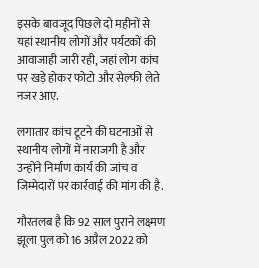इसके बावजूद पिछले दो महीनों से यहां स्थानीय लोगों और पर्यटकों की आवाजाही जारी रही, जहां लोग कांच पर खड़े होकर फोटो और सेल्फी लेते नजर आए.

लगातार कांच टूटने की घटनाओं से स्थानीय लोगों में नाराजगी है और उन्होंने निर्माण कार्य की जांच व जिम्मेदारों पर कार्रवाई की मांग की है.

गौरतलब है कि 92 साल पुराने लक्ष्मण झूला पुल को 16 अप्रैल 2022 को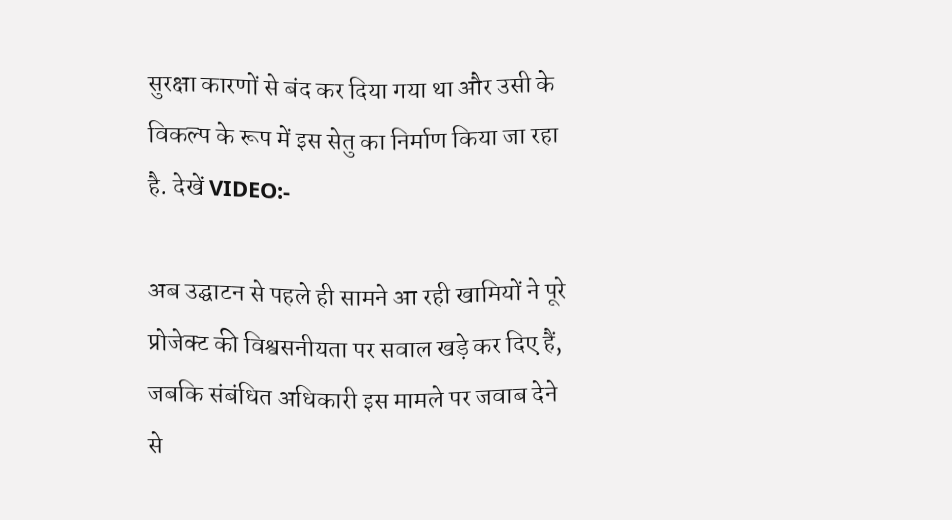सुरक्षा कारणों से बंद कर दिया गया था और उसी के विकल्प के रूप में इस सेतु का निर्माण किया जा रहा है. देखें VIDEO:-

अब उद्घाटन से पहले ही सामने आ रही खामियों ने पूरे प्रोजेक्ट की विश्वसनीयता पर सवाल खड़े कर दिए हैं, जबकि संबंधित अधिकारी इस मामले पर जवाब देने से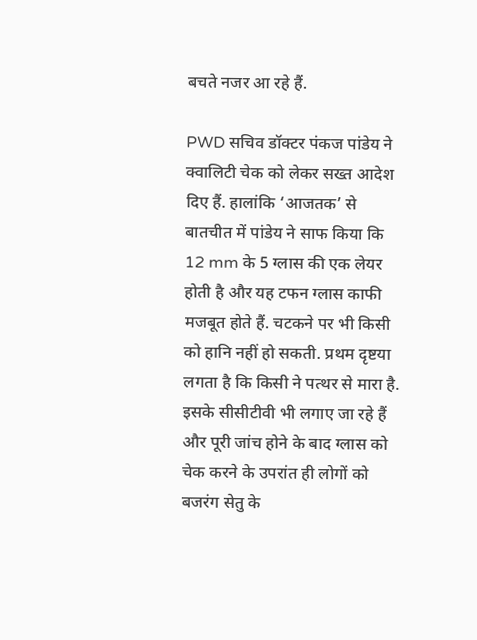बचते नजर आ रहे हैं.

PWD सचिव डॉक्टर पंकज पांडेय ने क्वालिटी चेक को लेकर सख्त आदेश दिए हैं. हालांकि ‘आजतक’ से बातचीत में पांडेय ने साफ किया कि 12 mm के 5 ग्लास की एक लेयर होती है और यह टफन ग्लास काफी मजबूत होते हैं. चटकने पर भी किसी को हानि नहीं हो सकती. प्रथम दृष्टया लगता है कि किसी ने पत्थर से मारा है. इसके सीसीटीवी भी लगाए जा रहे हैं और पूरी जांच होने के बाद ग्लास को चेक करने के उपरांत ही लोगों को बजरंग सेतु के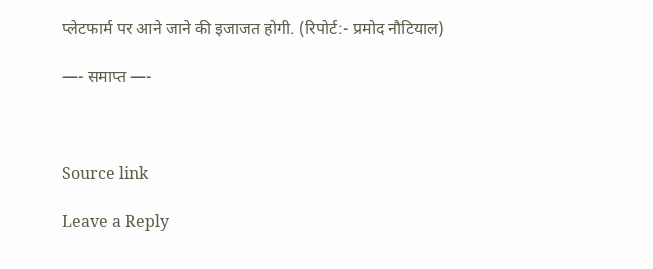प्लेटफार्म पर आने जाने की इजाजत होगी. (रिपोर्ट:- प्रमोद नौटियाल)

—- समाप्त —-



Source link

Leave a Reply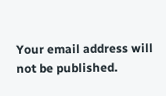Your email address will not be published.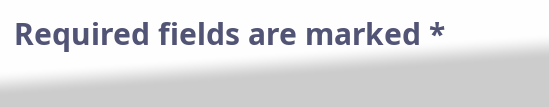Required fields are marked *